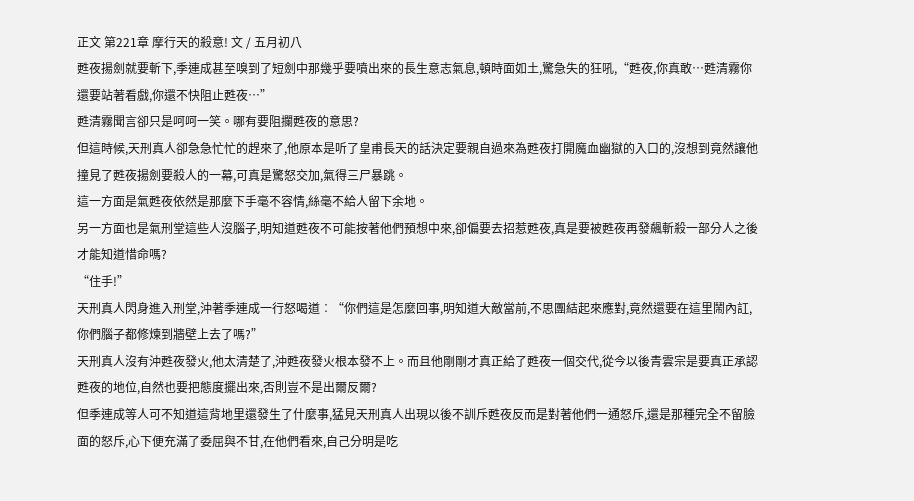正文 第221章 摩行天的殺意! 文 / 五月初八
甦夜揚劍就要斬下,季連成甚至嗅到了短劍中那幾乎要噴出來的長生意志氣息,頓時面如土,驚急失的狂吼,“甦夜,你真敢…甦清霧你還要站著看戲,你還不快阻止甦夜…”
甦清霧聞言卻只是呵呵一笑。哪有要阻攔甦夜的意思?
但這時候,天刑真人卻急急忙忙的趕來了,他原本是听了皇甫長天的話決定要親自過來為甦夜打開魔血幽獄的入口的,沒想到竟然讓他撞見了甦夜揚劍要殺人的一幕,可真是驚怒交加,氣得三尸暴跳。
這一方面是氣甦夜依然是那麼下手毫不容情,絲毫不給人留下余地。
另一方面也是氣刑堂這些人沒腦子,明知道甦夜不可能按著他們預想中來,卻偏要去招惹甦夜,真是要被甦夜再發飆斬殺一部分人之後才能知道惜命嗎?
“住手!”
天刑真人閃身進入刑堂,沖著季連成一行怒喝道︰“你們這是怎麼回事,明知道大敵當前,不思團結起來應對,竟然還要在這里鬧內訌,你們腦子都修煉到牆壁上去了嗎?”
天刑真人沒有沖甦夜發火,他太清楚了,沖甦夜發火根本發不上。而且他剛剛才真正給了甦夜一個交代,從今以後青雲宗是要真正承認甦夜的地位,自然也要把態度擺出來,否則豈不是出爾反爾?
但季連成等人可不知道這背地里還發生了什麼事,猛見天刑真人出現以後不訓斥甦夜反而是對著他們一通怒斥,還是那種完全不留臉面的怒斥,心下便充滿了委屈與不甘,在他們看來,自己分明是吃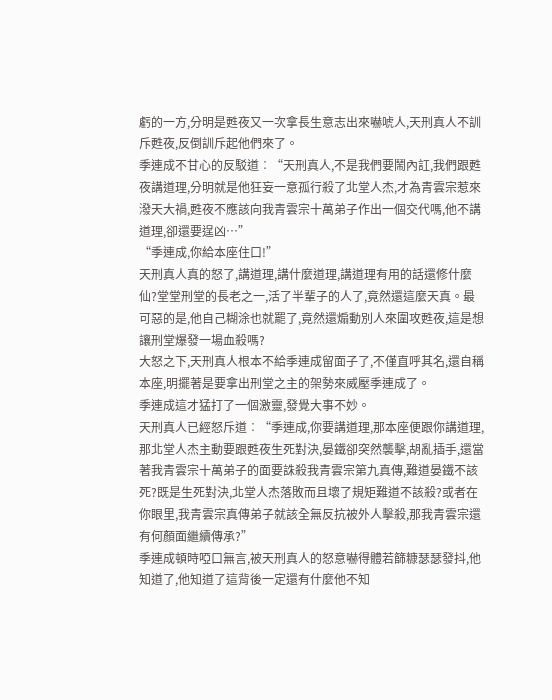虧的一方,分明是甦夜又一次拿長生意志出來嚇唬人,天刑真人不訓斥甦夜,反倒訓斥起他們來了。
季連成不甘心的反駁道︰“天刑真人,不是我們要鬧內訌,我們跟甦夜講道理,分明就是他狂妄一意孤行殺了北堂人杰,才為青雲宗惹來潑天大禍,甦夜不應該向我青雲宗十萬弟子作出一個交代嗎,他不講道理,卻還要逞凶…”
“季連成,你給本座住口!”
天刑真人真的怒了,講道理,講什麼道理,講道理有用的話還修什麼仙?堂堂刑堂的長老之一,活了半輩子的人了,竟然還這麼天真。最可惡的是,他自己糊涂也就罷了,竟然還煽動別人來圍攻甦夜,這是想讓刑堂爆發一場血殺嗎?
大怒之下,天刑真人根本不給季連成留面子了,不僅直呼其名,還自稱本座,明擺著是要拿出刑堂之主的架勢來威壓季連成了。
季連成這才猛打了一個激靈,發覺大事不妙。
天刑真人已經怒斥道︰“季連成,你要講道理,那本座便跟你講道理,那北堂人杰主動要跟甦夜生死對決,晏鐵卻突然襲擊,胡亂插手,還當著我青雲宗十萬弟子的面要誅殺我青雲宗第九真傳,難道晏鐵不該死?既是生死對決,北堂人杰落敗而且壞了規矩難道不該殺?或者在你眼里,我青雲宗真傳弟子就該全無反抗被外人擊殺,那我青雲宗還有何顏面繼續傳承?”
季連成頓時啞口無言,被天刑真人的怒意嚇得體若篩糠瑟瑟發抖,他知道了,他知道了這背後一定還有什麼他不知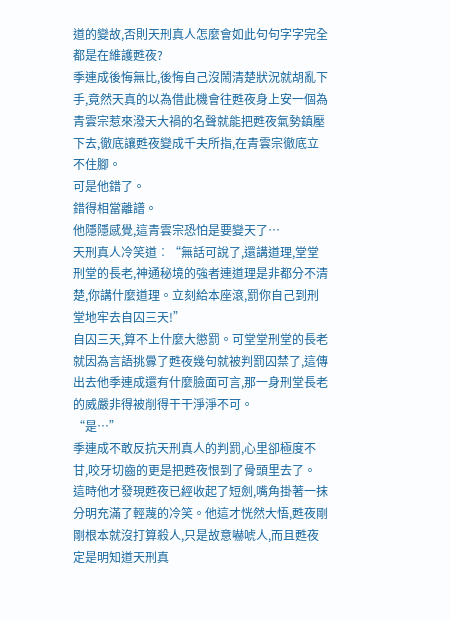道的變故,否則天刑真人怎麼會如此句句字字完全都是在維護甦夜?
季連成後悔無比,後悔自己沒鬧清楚狀況就胡亂下手,竟然天真的以為借此機會往甦夜身上安一個為青雲宗惹來潑天大禍的名聲就能把甦夜氣勢鎮壓下去,徹底讓甦夜變成千夫所指,在青雲宗徹底立不住腳。
可是他錯了。
錯得相當離譜。
他隱隱感覺,這青雲宗恐怕是要變天了…
天刑真人冷笑道︰“無話可說了,還講道理,堂堂刑堂的長老,神通秘境的強者連道理是非都分不清楚,你講什麼道理。立刻給本座滾,罰你自己到刑堂地牢去自囚三天!”
自囚三天,算不上什麼大懲罰。可堂堂刑堂的長老就因為言語挑釁了甦夜幾句就被判罰囚禁了,這傳出去他季連成還有什麼臉面可言,那一身刑堂長老的威嚴非得被削得干干淨淨不可。
“是…”
季連成不敢反抗天刑真人的判罰,心里卻極度不甘,咬牙切齒的更是把甦夜恨到了骨頭里去了。
這時他才發現甦夜已經收起了短劍,嘴角掛著一抹分明充滿了輕蔑的冷笑。他這才恍然大悟,甦夜剛剛根本就沒打算殺人,只是故意嚇唬人,而且甦夜定是明知道天刑真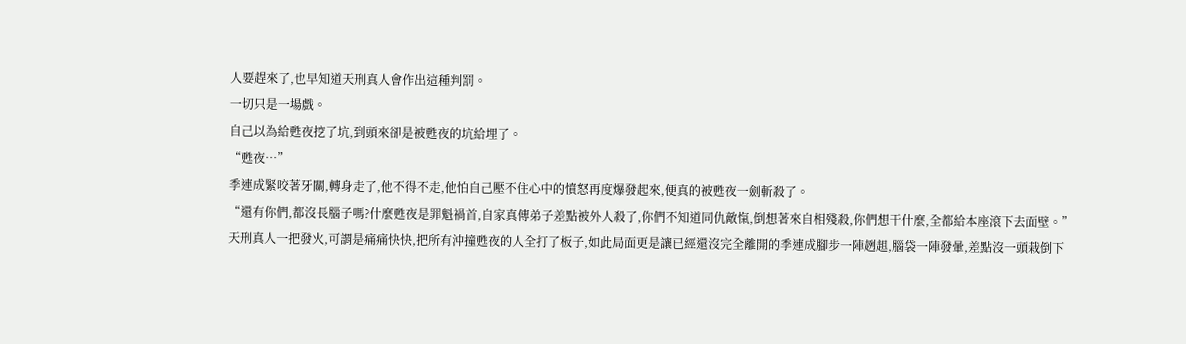人要趕來了,也早知道天刑真人會作出這種判罰。
一切只是一場戲。
自己以為給甦夜挖了坑,到頭來卻是被甦夜的坑給埋了。
“甦夜…”
季連成緊咬著牙關,轉身走了,他不得不走,他怕自己壓不住心中的憤怒再度爆發起來,便真的被甦夜一劍斬殺了。
“還有你們,都沒長腦子嗎?什麼甦夜是罪魁禍首,自家真傳弟子差點被外人殺了,你們不知道同仇敵愾,倒想著來自相殘殺,你們想干什麼,全都給本座滾下去面壁。”
天刑真人一把發火,可謂是痛痛快快,把所有沖撞甦夜的人全打了板子,如此局面更是讓已經還沒完全離開的季連成腳步一陣趔趄,腦袋一陣發暈,差點沒一頭栽倒下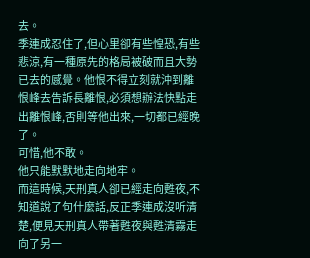去。
季連成忍住了,但心里卻有些惶恐,有些悲涼,有一種原先的格局被破而且大勢已去的感覺。他恨不得立刻就沖到離恨峰去告訴長離恨,必須想辦法快點走出離恨峰,否則等他出來,一切都已經晚了。
可惜,他不敢。
他只能默默地走向地牢。
而這時候,天刑真人卻已經走向甦夜,不知道說了句什麼話,反正季連成沒听清楚,便見天刑真人帶著甦夜與甦清霧走向了另一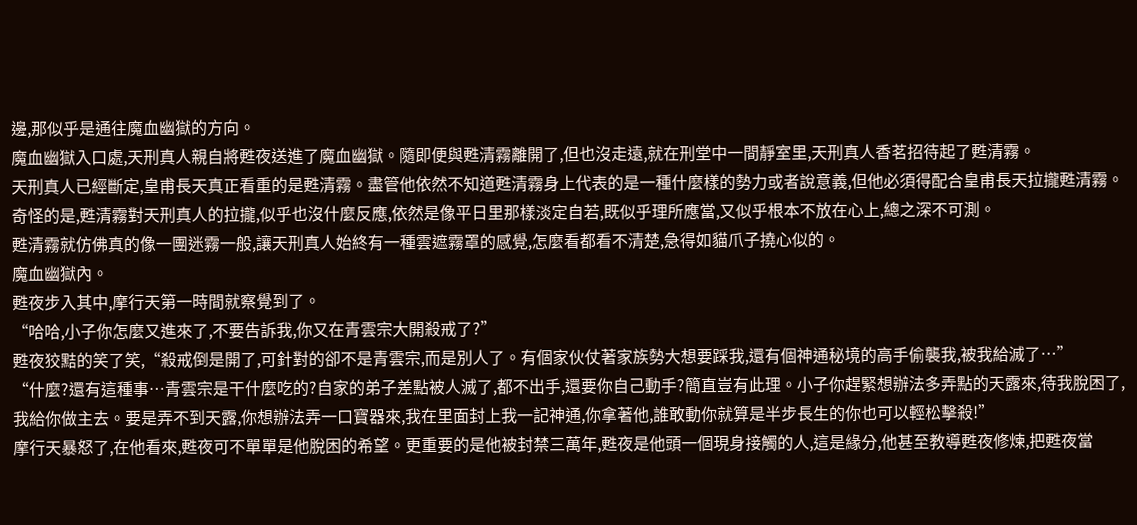邊,那似乎是通往魔血幽獄的方向。
魔血幽獄入口處,天刑真人親自將甦夜送進了魔血幽獄。隨即便與甦清霧離開了,但也沒走遠,就在刑堂中一間靜室里,天刑真人香茗招待起了甦清霧。
天刑真人已經斷定,皇甫長天真正看重的是甦清霧。盡管他依然不知道甦清霧身上代表的是一種什麼樣的勢力或者說意義,但他必須得配合皇甫長天拉攏甦清霧。
奇怪的是,甦清霧對天刑真人的拉攏,似乎也沒什麼反應,依然是像平日里那樣淡定自若,既似乎理所應當,又似乎根本不放在心上,總之深不可測。
甦清霧就仿佛真的像一團迷霧一般,讓天刑真人始終有一種雲遮霧罩的感覺,怎麼看都看不清楚,急得如貓爪子撓心似的。
魔血幽獄內。
甦夜步入其中,摩行天第一時間就察覺到了。
“哈哈,小子你怎麼又進來了,不要告訴我,你又在青雲宗大開殺戒了?”
甦夜狡黠的笑了笑,“殺戒倒是開了,可針對的卻不是青雲宗,而是別人了。有個家伙仗著家族勢大想要踩我,還有個神通秘境的高手偷襲我,被我給滅了…”
“什麼?還有這種事…青雲宗是干什麼吃的?自家的弟子差點被人滅了,都不出手,還要你自己動手?簡直豈有此理。小子你趕緊想辦法多弄點的天露來,待我脫困了,我給你做主去。要是弄不到天露,你想辦法弄一口寶器來,我在里面封上我一記神通,你拿著他,誰敢動你就算是半步長生的你也可以輕松擊殺!”
摩行天暴怒了,在他看來,甦夜可不單單是他脫困的希望。更重要的是他被封禁三萬年,甦夜是他頭一個現身接觸的人,這是緣分,他甚至教導甦夜修煉,把甦夜當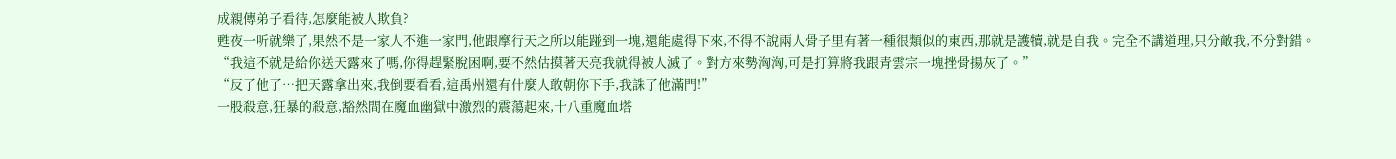成親傳弟子看待,怎麼能被人欺負?
甦夜一听就樂了,果然不是一家人不進一家門,他跟摩行天之所以能踫到一塊,還能處得下來,不得不說兩人骨子里有著一種很類似的東西,那就是護犢,就是自我。完全不講道理,只分敵我,不分對錯。
“我這不就是給你送天露來了嗎,你得趕緊脫困啊,要不然估摸著天亮我就得被人滅了。對方來勢洶洶,可是打算將我跟青雲宗一塊挫骨揚灰了。”
“反了他了…把天露拿出來,我倒要看看,這禹州還有什麼人敢朝你下手,我誅了他滿門!”
一股殺意,狂暴的殺意,豁然間在魔血幽獄中激烈的震蕩起來,十八重魔血塔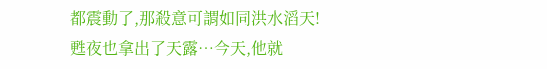都震動了,那殺意可謂如同洪水滔天!
甦夜也拿出了天露…今天,他就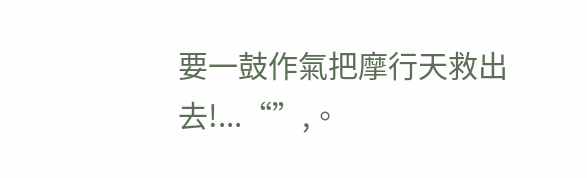要一鼓作氣把摩行天救出去!...“”,。